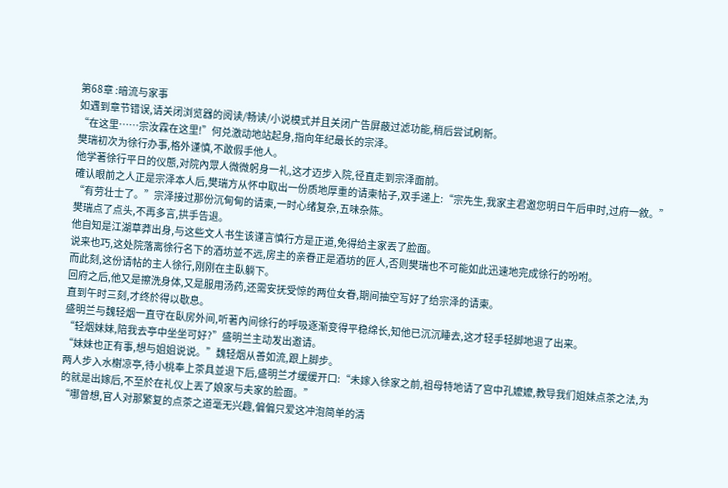第68章 :暗流与家事
如遇到章节错误,请关闭浏览器的阅读/畅读/小说模式并且关闭广告屏蔽过滤功能,稍后尝试刷新。
“在这里……宗汝霖在这里!”何兑激动地站起身,指向年纪最长的宗泽。
樊瑞初次为徐行办事,格外谨慎,不敢假手他人。
他学著徐行平日的仪態,对院內眾人微微躬身一礼,这才迈步入院,径直走到宗泽面前。
確认眼前之人正是宗泽本人后,樊瑞方从怀中取出一份质地厚重的请柬帖子,双手递上:“宗先生,我家主君邀您明日午后申时,过府一敘。”
“有劳壮士了。”宗泽接过那份沉甸甸的请柬,一时心绪复杂,五味杂陈。
樊瑞点了点头,不再多言,拱手告退。
他自知是江湖草莽出身,与这些文人书生该谨言慎行方是正道,免得给主家丟了脸面。
说来也巧,这处院落离徐行名下的酒坊並不远,房主的亲眷正是酒坊的匠人,否则樊瑞也不可能如此迅速地完成徐行的吩咐。
而此刻,这份请帖的主人徐行,刚刚在主臥躺下。
回府之后,他又是擦洗身体,又是服用汤药,还需安抚受惊的两位女眷,期间抽空写好了给宗泽的请柬。
直到午时三刻,才终於得以歇息。
盛明兰与魏轻烟一直守在臥房外间,听著內间徐行的呼吸逐渐变得平稳绵长,知他已沉沉睡去,这才轻手轻脚地退了出来。
“轻烟妹妹,陪我去亭中坐坐可好?”盛明兰主动发出邀请。
“妹妹也正有事,想与姐姐说说。”魏轻烟从善如流,跟上脚步。
两人步入水榭凉亭,待小桃奉上茶具並退下后,盛明兰才缓缓开口:“未嫁入徐家之前,祖母特地请了宫中孔嬤嬤,教导我们姐妹点茶之法,为的就是出嫁后,不至於在礼仪上丟了娘家与夫家的脸面。”
“哪曾想,官人对那繁复的点茶之道毫无兴趣,偏偏只爱这冲泡简单的清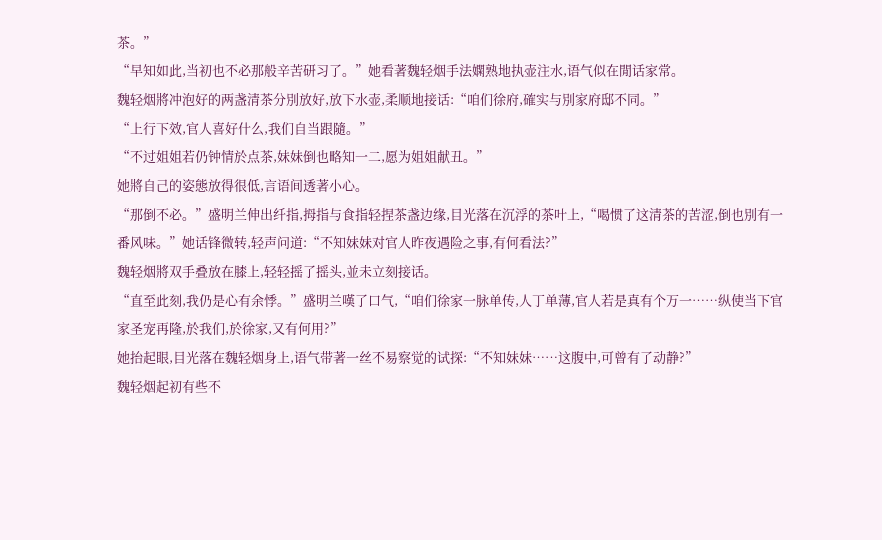茶。”
“早知如此,当初也不必那般辛苦研习了。”她看著魏轻烟手法嫻熟地执壶注水,语气似在閒话家常。
魏轻烟將冲泡好的两盏清茶分別放好,放下水壶,柔顺地接话:“咱们徐府,確实与別家府邸不同。”
“上行下效,官人喜好什么,我们自当跟隨。”
“不过姐姐若仍钟情於点茶,妹妹倒也略知一二,愿为姐姐献丑。”
她將自己的姿態放得很低,言语间透著小心。
“那倒不必。”盛明兰伸出纤指,拇指与食指轻捏茶盏边缘,目光落在沉浮的茶叶上,“喝惯了这清茶的苦涩,倒也別有一番风味。”她话锋微转,轻声问道:“不知妹妹对官人昨夜遇险之事,有何看法?”
魏轻烟將双手叠放在膝上,轻轻摇了摇头,並未立刻接话。
“直至此刻,我仍是心有余悸。”盛明兰嘆了口气,“咱们徐家一脉单传,人丁单薄,官人若是真有个万一……纵使当下官家圣宠再隆,於我们,於徐家,又有何用?”
她抬起眼,目光落在魏轻烟身上,语气带著一丝不易察觉的试探:“不知妹妹……这腹中,可曾有了动静?”
魏轻烟起初有些不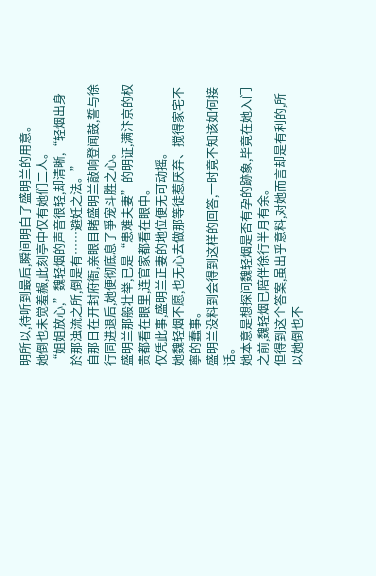明所以,待听到最后,瞬间明白了盛明兰的用意。
她倒也未觉羞赧,此刻亭中仅有她们二人。
“姐姐放心,”魏轻烟的声音很轻,却清晰,“轻烟出身於那浊流之所,倒是有……避妊之法。”
自那日在开封府衙,亲眼目睹盛明兰敲响登闻鼓,誓与徐行同进退后,她便彻底息了爭宠斗胜之心。
盛明兰那般壮举,已是“患难夫妻”的明证,满汴京的权贵都看在眼里,连官家都看在眼中。
仅凭此事,盛明兰正妻的地位便无可动摇。
她魏轻烟不愿,也无心去做那等徒惹厌弃、搅得家宅不寧的蠢事。
盛明兰没料到会得到这样的回答,一时竟不知该如何接话。
她本意是想探问魏轻烟是否有孕的跡象,毕竟在她入门之前,魏轻烟已陪伴徐行半月有余。
但得到这个答案,虽出乎意料,对她而言却是有利的,所以她倒也不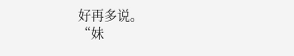好再多说。
“妹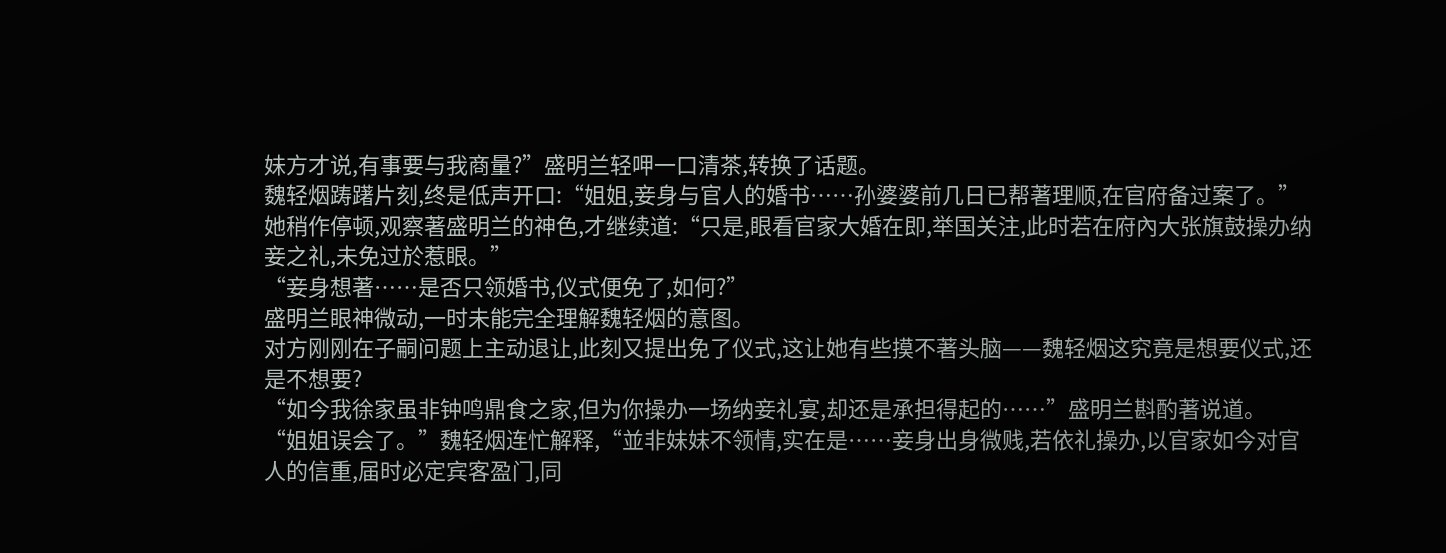妹方才说,有事要与我商量?”盛明兰轻呷一口清茶,转换了话题。
魏轻烟踌躇片刻,终是低声开口:“姐姐,妾身与官人的婚书……孙婆婆前几日已帮著理顺,在官府备过案了。”
她稍作停顿,观察著盛明兰的神色,才继续道:“只是,眼看官家大婚在即,举国关注,此时若在府內大张旗鼓操办纳妾之礼,未免过於惹眼。”
“妾身想著……是否只领婚书,仪式便免了,如何?”
盛明兰眼神微动,一时未能完全理解魏轻烟的意图。
对方刚刚在子嗣问题上主动退让,此刻又提出免了仪式,这让她有些摸不著头脑——魏轻烟这究竟是想要仪式,还是不想要?
“如今我徐家虽非钟鸣鼎食之家,但为你操办一场纳妾礼宴,却还是承担得起的……”盛明兰斟酌著说道。
“姐姐误会了。”魏轻烟连忙解释,“並非妹妹不领情,实在是……妾身出身微贱,若依礼操办,以官家如今对官人的信重,届时必定宾客盈门,同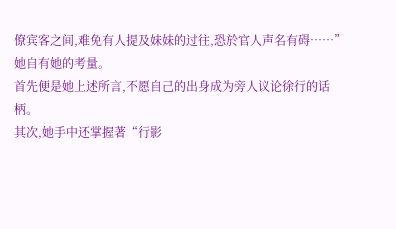僚宾客之间,难免有人提及妹妹的过往,恐於官人声名有碍……”
她自有她的考量。
首先便是她上述所言,不愿自己的出身成为旁人议论徐行的话柄。
其次,她手中还掌握著“行影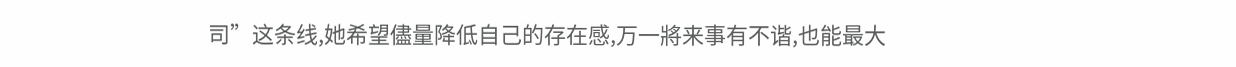司”这条线,她希望儘量降低自己的存在感,万一將来事有不谐,也能最大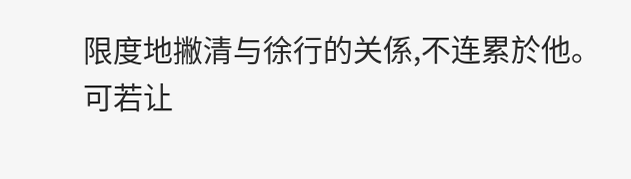限度地撇清与徐行的关係,不连累於他。
可若让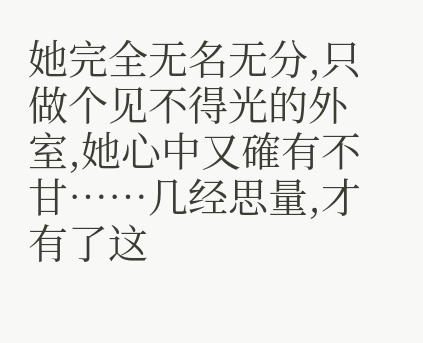她完全无名无分,只做个见不得光的外室,她心中又確有不甘……几经思量,才有了这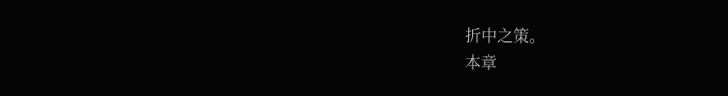折中之策。
本章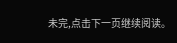未完,点击下一页继续阅读。